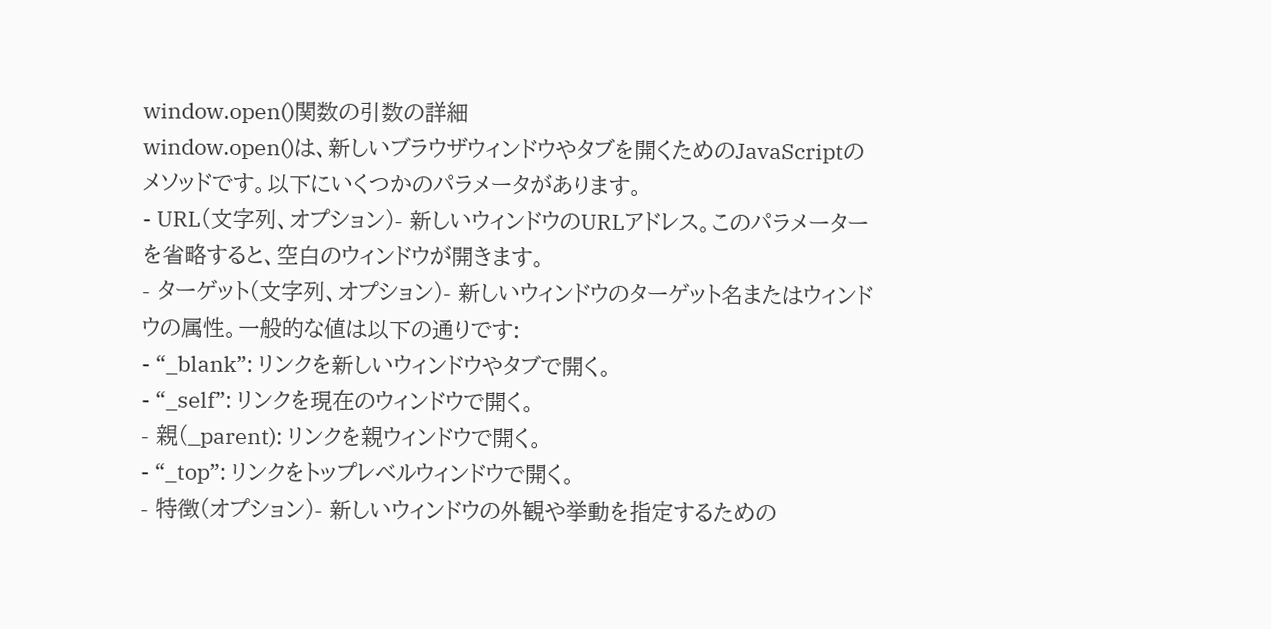window.open()関数の引数の詳細
window.open()は、新しいブラウザウィンドウやタブを開くためのJavaScriptのメソッドです。以下にいくつかのパラメータがあります。
- URL(文字列、オプション)- 新しいウィンドウのURLアドレス。このパラメーターを省略すると、空白のウィンドウが開きます。
- ターゲット(文字列、オプション)- 新しいウィンドウのターゲット名またはウィンドウの属性。一般的な値は以下の通りです:
- “_blank”: リンクを新しいウィンドウやタブで開く。
- “_self”: リンクを現在のウィンドウで開く。
- 親(_parent): リンクを親ウィンドウで開く。
- “_top”: リンクをトップレベルウィンドウで開く。
- 特徴(オプション)- 新しいウィンドウの外観や挙動を指定するための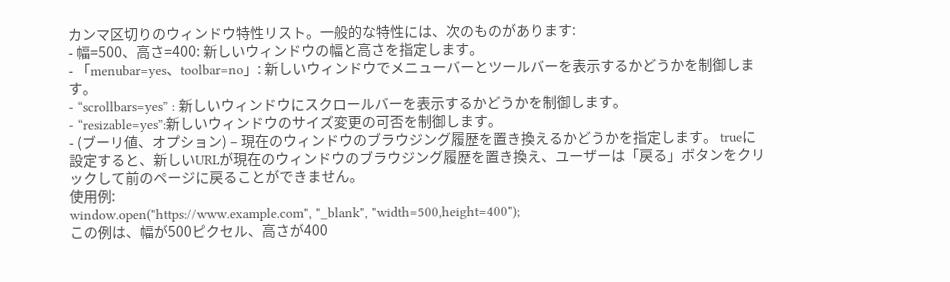カンマ区切りのウィンドウ特性リスト。一般的な特性には、次のものがあります:
- 幅=500、高さ=400: 新しいウィンドウの幅と高さを指定します。
- 「menubar=yes、toolbar=no」: 新しいウィンドウでメニューバーとツールバーを表示するかどうかを制御します。
- “scrollbars=yes” : 新しいウィンドウにスクロールバーを表示するかどうかを制御します。
- “resizable=yes”:新しいウィンドウのサイズ変更の可否を制御します。
- (ブーリ値、オプション) – 現在のウィンドウのブラウジング履歴を置き換えるかどうかを指定します。 trueに設定すると、新しいURLが現在のウィンドウのブラウジング履歴を置き換え、ユーザーは「戻る」ボタンをクリックして前のページに戻ることができません。
使用例:
window.open("https://www.example.com", "_blank", "width=500,height=400");
この例は、幅が500ピクセル、高さが400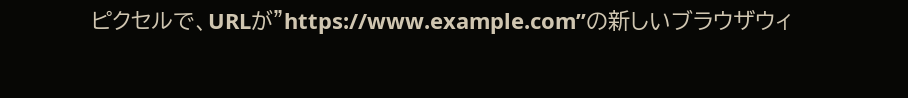ピクセルで、URLが”https://www.example.com”の新しいブラウザウィ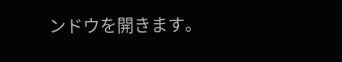ンドウを開きます。